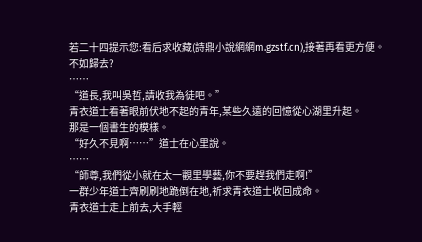若二十四提示您:看后求收藏(詩鼎小說網網m.gzstf.cn),接著再看更方便。
不如歸去?
……
“道長,我叫吳哲,請收我為徒吧。”
青衣道士看著眼前伏地不起的青年,某些久遠的回憶從心湖里升起。
那是一個書生的模樣。
“好久不見啊……”道士在心里說。
……
“師尊,我們從小就在太一觀里學藝,你不要趕我們走啊!”
一群少年道士齊刷刷地跪倒在地,祈求青衣道士收回成命。
青衣道士走上前去,大手輕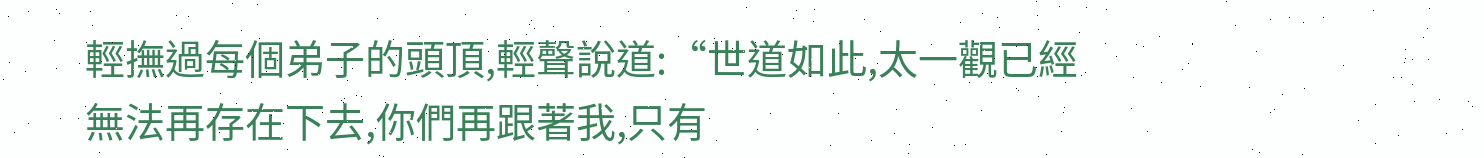輕撫過每個弟子的頭頂,輕聲說道:“世道如此,太一觀已經無法再存在下去,你們再跟著我,只有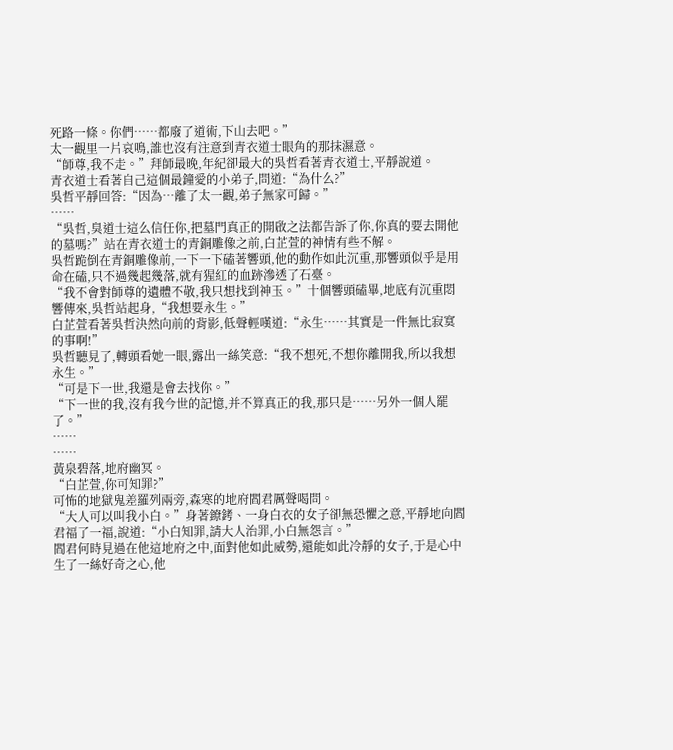死路一條。你們……都廢了道術,下山去吧。”
太一觀里一片哀鳴,誰也沒有注意到青衣道士眼角的那抹濕意。
“師尊,我不走。”拜師最晚,年紀卻最大的吳哲看著青衣道士,平靜說道。
青衣道士看著自己這個最鐘愛的小弟子,問道:“為什么?”
吳哲平靜回答:“因為…離了太一觀,弟子無家可歸。”
……
“吳哲,臭道士這么信任你,把墓門真正的開啟之法都告訴了你,你真的要去開他的墓嗎?”站在青衣道士的青銅雕像之前,白芷萱的神情有些不解。
吳哲跪倒在青銅雕像前,一下一下磕著響頭,他的動作如此沉重,那響頭似乎是用命在磕,只不過幾起幾落,就有猩紅的血跡滲透了石臺。
“我不會對師尊的遺體不敬,我只想找到神玉。”十個響頭磕畢,地底有沉重悶響傳來,吳哲站起身,“我想要永生。”
白芷萱看著吳哲決然向前的背影,低聲輕嘆道:“永生……其實是一件無比寂寞的事啊!”
吳哲聽見了,轉頭看她一眼,露出一絲笑意:“我不想死,不想你離開我,所以我想永生。”
“可是下一世,我還是會去找你。”
“下一世的我,沒有我今世的記憶,并不算真正的我,那只是……另外一個人罷了。”
……
……
黃泉碧落,地府幽冥。
“白芷萱,你可知罪?”
可怖的地獄鬼差羅列兩旁,森寒的地府閻君厲聲喝問。
“大人可以叫我小白。”身著鐐銬、一身白衣的女子卻無恐懼之意,平靜地向閻君福了一福,說道:“小白知罪,請大人治罪,小白無怨言。”
閻君何時見過在他這地府之中,面對他如此威勢,還能如此冷靜的女子,于是心中生了一絲好奇之心,他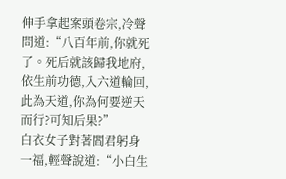伸手拿起案頭卷宗,冷聲問道:“八百年前,你就死了。死后就該歸我地府,依生前功德,入六道輪回,此為天道,你為何要逆天而行?可知后果?”
白衣女子對著閻君躬身一福,輕聲說道:“小白生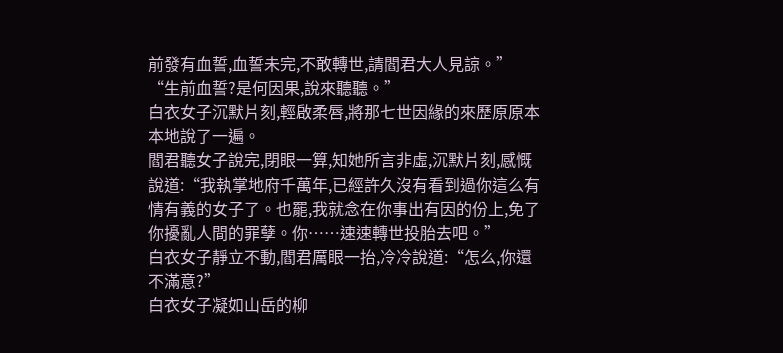前發有血誓,血誓未完,不敢轉世,請閻君大人見諒。”
“生前血誓?是何因果,說來聽聽。”
白衣女子沉默片刻,輕啟柔唇,將那七世因緣的來歷原原本本地說了一遍。
閻君聽女子說完,閉眼一算,知她所言非虛,沉默片刻,感慨說道:“我執掌地府千萬年,已經許久沒有看到過你這么有情有義的女子了。也罷,我就念在你事出有因的份上,免了你擾亂人間的罪孽。你……速速轉世投胎去吧。”
白衣女子靜立不動,閻君厲眼一抬,冷冷說道:“怎么,你還不滿意?”
白衣女子凝如山岳的柳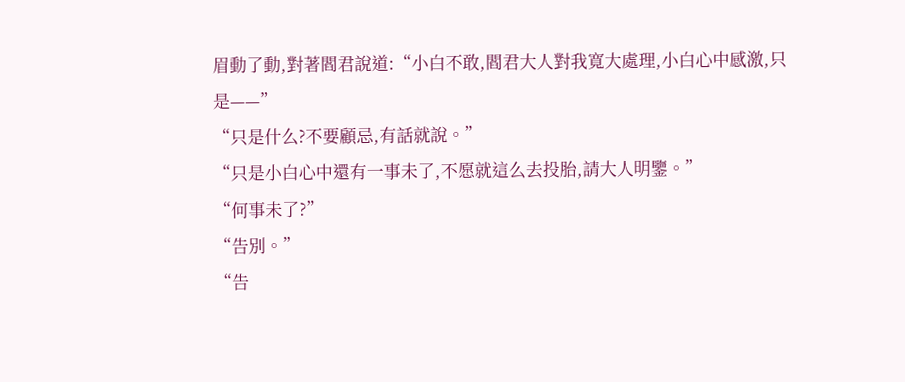眉動了動,對著閻君說道:“小白不敢,閻君大人對我寬大處理,小白心中感激,只是——”
“只是什么?不要顧忌,有話就說。”
“只是小白心中還有一事未了,不愿就這么去投胎,請大人明鑒。”
“何事未了?”
“告別。”
“告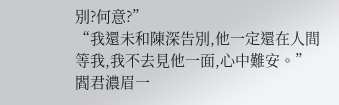別?何意?”
“我還未和陳深告別,他一定還在人間等我,我不去見他一面,心中難安。”
閻君濃眉一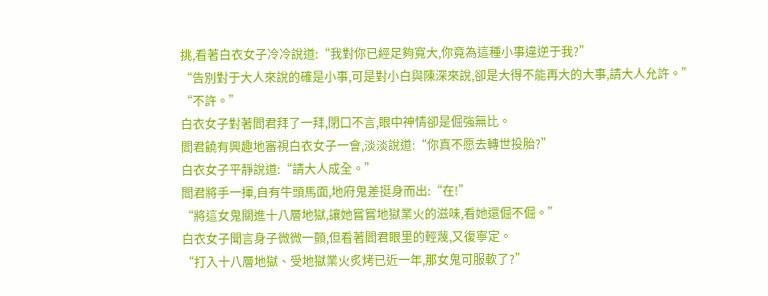挑,看著白衣女子冷冷說道:“我對你已經足夠寬大,你竟為這種小事違逆于我?”
“告別對于大人來說的確是小事,可是對小白與陳深來說,卻是大得不能再大的大事,請大人允許。”
“不許。”
白衣女子對著閻君拜了一拜,閉口不言,眼中神情卻是倔強無比。
閻君饒有興趣地審視白衣女子一會,淡淡說道:“你真不愿去轉世投胎?”
白衣女子平靜說道:“請大人成全。”
閻君將手一揮,自有牛頭馬面,地府鬼差挺身而出:“在!”
“將這女鬼關進十八層地獄,讓她嘗嘗地獄業火的滋味,看她還倔不倔。”
白衣女子聞言身子微微一顫,但看著閻君眼里的輕蔑,又復寧定。
“打入十八層地獄、受地獄業火炙烤已近一年,那女鬼可服軟了?”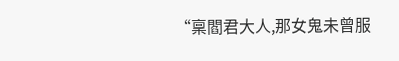“稟閻君大人,那女鬼未曾服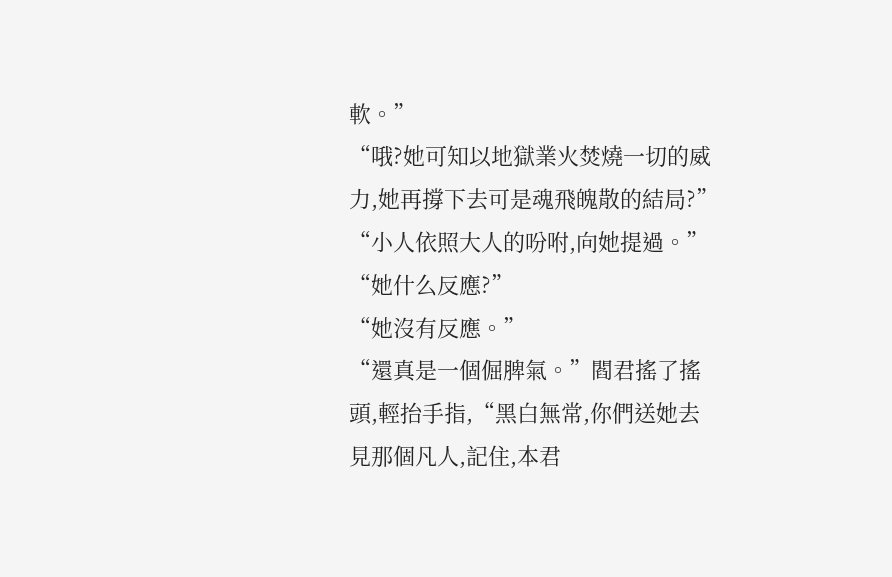軟。”
“哦?她可知以地獄業火焚燒一切的威力,她再撐下去可是魂飛魄散的結局?”
“小人依照大人的吩咐,向她提過。”
“她什么反應?”
“她沒有反應。”
“還真是一個倔脾氣。”閻君搖了搖頭,輕抬手指,“黑白無常,你們送她去見那個凡人,記住,本君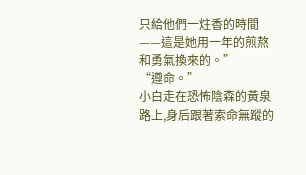只給他們一炷香的時間——這是她用一年的煎熬和勇氣換來的。”
“遵命。”
小白走在恐怖陰森的黃泉路上,身后跟著索命無蹤的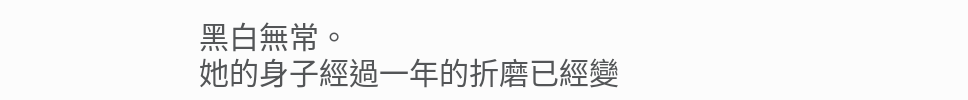黑白無常。
她的身子經過一年的折磨已經變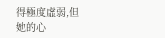得極度虛弱,但她的心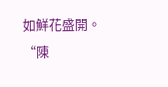如鮮花盛開。
“陳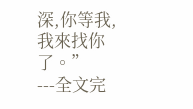深,你等我,我來找你了。”
---全文完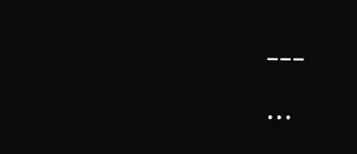---
...